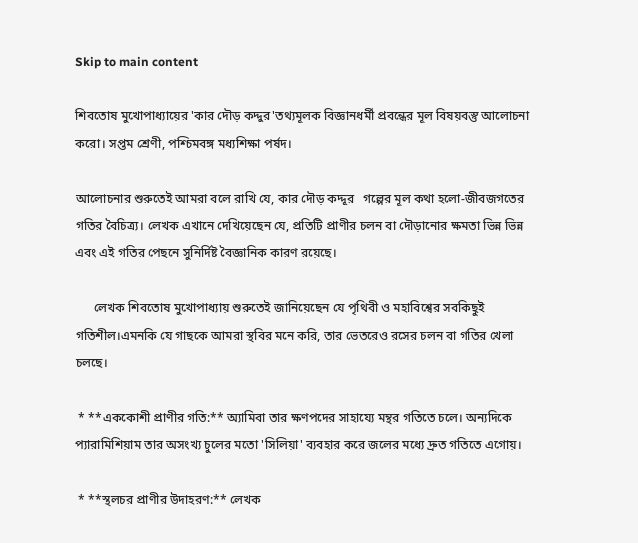Skip to main content

শিবতোষ মুখোপাধ্যায়ের 'কার দৌড় কদ্দুর'তথ্যমূলক বিজ্ঞানধর্মী প্রবন্ধের মূল বিষয়বস্তু আলোচনা করো। সপ্তম শ্রেণী, পশ্চিমবঙ্গ মধ্যশিক্ষা পর্ষদ।

আলোচনার শুরুতেই আমরা বলে রাখি যে, কার দৌড় কদ্দূর   গল্পের মূল কথা হলো-জীবজগতের গতির বৈচিত্র্য। লেখক এখানে দেখিয়েছেন যে, প্রতিটি প্রাণীর চলন বা দৌড়ানোর ক্ষমতা ভিন্ন ভিন্ন এবং এই গতির পেছনে সুনির্দিষ্ট বৈজ্ঞানিক কারণ রয়েছে।

      লেখক শিবতোষ মুখোপাধ্যায় শুরুতেই জানিয়েছেন যে পৃথিবী ও মহাবিশ্বের সবকিছুই গতিশীল।এমনকি যে গাছকে আমরা স্থবির মনে করি, তার ভেতরেও রসের চলন বা গতির খেলা চলছে।

 * **এককোশী প্রাণীর গতি:** অ্যামিবা তার ক্ষণপদের সাহায্যে মন্থর গতিতে চলে। অন্যদিকে প্যারামিশিয়াম তার অসংখ্য চুলের মতো 'সিলিয়া' ব্যবহার করে জলের মধ্যে দ্রুত গতিতে এগোয়।

 * **স্থলচর প্রাণীর উদাহরণ:** লেখক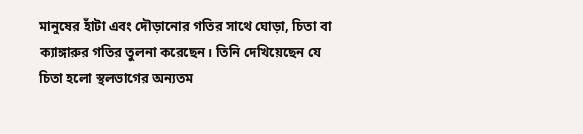মানুষের হাঁটা এবং দৌড়ানোর গতির সাথে ঘোড়া, চিতা বা ক্যাঙ্গারুর গতির তুলনা করেছেন। তিনি দেখিয়েছেন যে চিতা হলো স্থলভাগের অন্যতম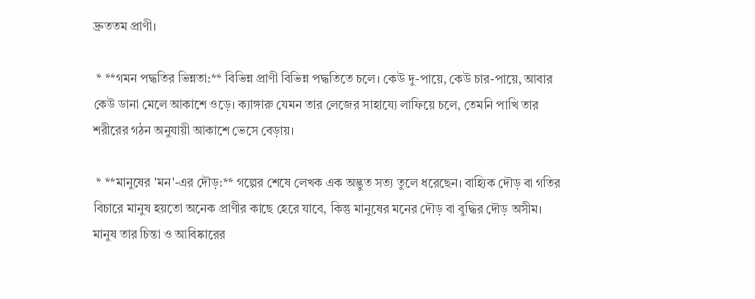দ্রুততম প্রাণী।

 * **গমন পদ্ধতির ভিন্নতা:** বিভিন্ন প্রাণী বিভিন্ন পদ্ধতিতে চলে। কেউ দু-পায়ে, কেউ চার-পায়ে, আবার কেউ ডানা মেলে আকাশে ওড়ে। ক্যাঙ্গারু যেমন তার লেজের সাহায্যে লাফিয়ে চলে, তেমনি পাখি তার শরীরের গঠন অনুযায়ী আকাশে ভেসে বেড়ায়।

 * **মানুষের 'মন'-এর দৌড়:** গল্পের শেষে লেখক এক অদ্ভুত সত্য তুলে ধরেছেন। বাহ্যিক দৌড় বা গতির বিচারে মানুষ হয়তো অনেক প্রাণীর কাছে হেরে যাবে, কিন্তু মানুষের মনের দৌড় বা বুদ্ধির দৌড় অসীম। মানুষ তার চিন্তা ও আবিষ্কারের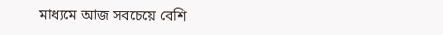মাধ্যমে আজ সবচেয়ে বেশি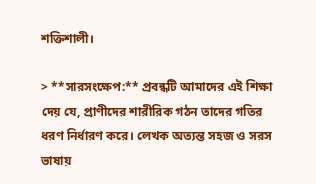শক্তিশালী।

> **সারসংক্ষেপ:** প্রবন্ধটি আমাদের এই শিক্ষা দেয় যে, প্রাণীদের শারীরিক গঠন তাদের গতির ধরণ নির্ধারণ করে। লেখক অত্যন্ত সহজ ও সরস ভাষায়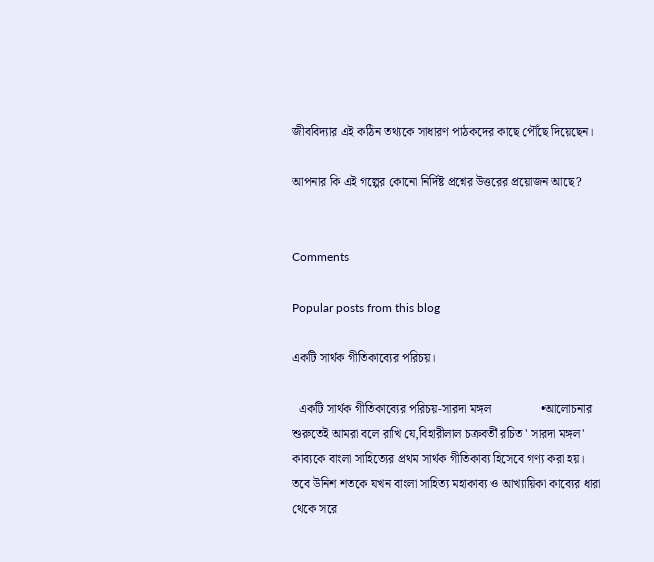জীববিদ্যার এই কঠিন তথ্যকে সাধারণ পাঠকদের কাছে পৌঁছে দিয়েছেন।

আপনার কি এই গল্পের কোনো নির্দিষ্ট প্রশ্নের উত্তরের প্রয়োজন আছে?


Comments

Popular posts from this blog

একটি সার্থক গীতিকাব্যের পরিচয়।

  একটি সার্থক গীতিকাব্যের পরিচয়-সারদা মঙ্গল                •আলোচনার শুরুতেই আমরা বলে রাখি যে,বিহারীলাল চক্রবর্তী রচিত ' সারদা মঙ্গল' কাব্যকে বাংলা সাহিত্যের প্রথম সার্থক গীতিকাব্য হিসেবে গণ্য করা হয়। তবে উনিশ শতকে যখন বাংলা সাহিত্য মহাকাব্য ও আখ্যায়িকা কাব্যের ধারা থেকে সরে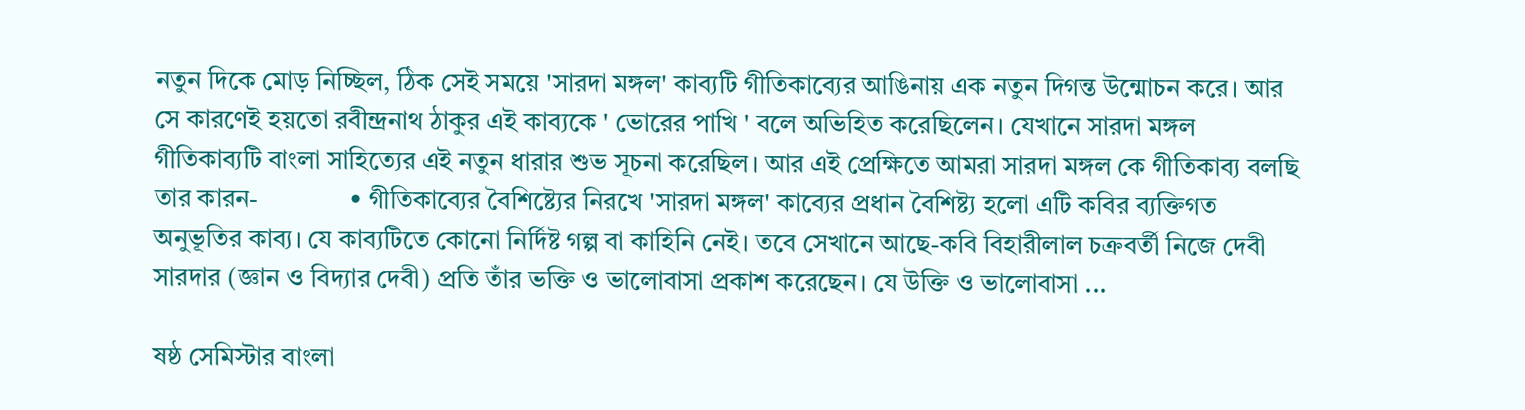নতুন দিকে মোড় নিচ্ছিল, ঠিক সেই সময়ে 'সারদা মঙ্গল' কাব্যটি গীতিকাব্যের আঙিনায় এক নতুন দিগন্ত উন্মোচন করে। আর সে কারণেই হয়তো রবীন্দ্রনাথ ঠাকুর এই কাব্যকে ' ভোরের পাখি ' বলে অভিহিত করেছিলেন। যেখানে সারদা মঙ্গল গীতিকাব্যটি বাংলা সাহিত্যের এই নতুন ধারার শুভ সূচনা করেছিল। আর এই প্রেক্ষিতে আমরা সারদা মঙ্গল কে গীতিকাব্য বলছি তার কারন-              • গীতিকাব্যের বৈশিষ্ট্যের নিরখে 'সারদা মঙ্গল' কাব্যের প্রধান বৈশিষ্ট্য হলো এটি কবির ব্যক্তিগত অনুভূতির কাব্য। যে কাব্যটিতে কোনো নির্দিষ্ট গল্প বা কাহিনি নেই। তবে সেখানে আছে-কবি বিহারীলাল চক্রবর্তী নিজে দেবী সারদার (জ্ঞান ও বিদ্যার দেবী) প্রতি তাঁর ভক্তি ও ভালোবাসা প্রকাশ করেছেন। যে উক্তি ও ভালোবাসা ...

ষষ্ঠ সেমিস্টার বাংলা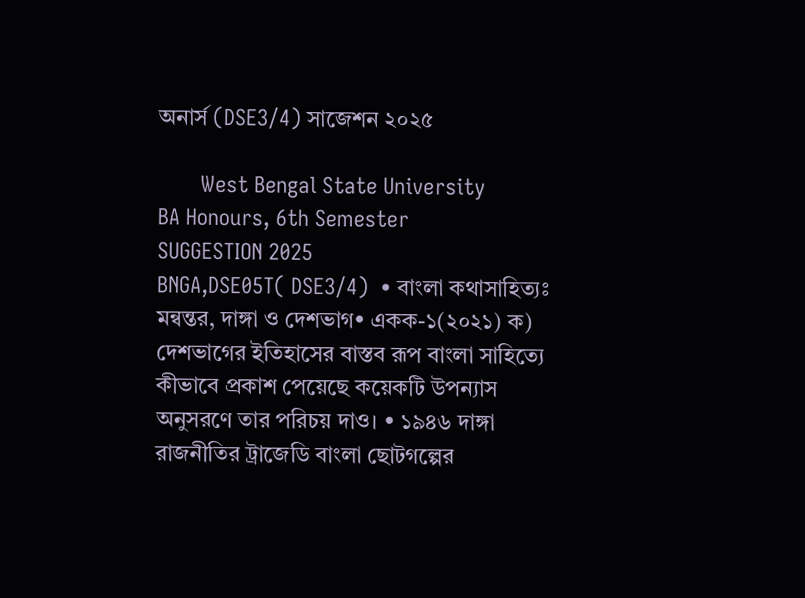অনার্স (DSE3/4) সাজেশন ২০২৫

       West Bengal State University                                       BA Honours, 6th Semester                                         SUGGESTION 2025                                                      BNGA,DSE05T( DSE3/4)  • বাংলা কথাসাহিত্যঃ মন্বন্তর, দাঙ্গা ও দেশভাগ• একক-১(২০২১) ক) দেশভাগের ইতিহাসের বাস্তব রূপ বাংলা সাহিত্যে  কীভাবে প্রকাশ পেয়েছে কয়েকটি উপন্যাস অনুসরণে তার পরিচয় দাও। • ১৯৪৬ দাঙ্গা রাজনীতির ট্রাজেডি বাংলা ছোটগল্পের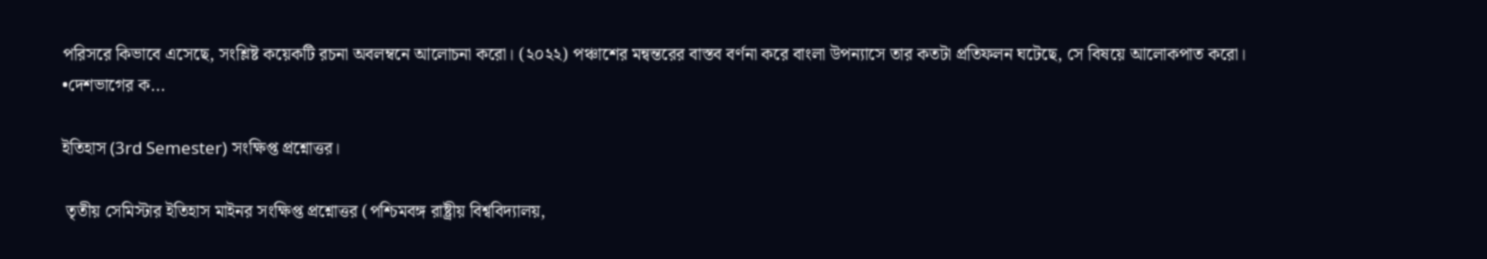পরিসরে কিভাবে এসেছে, সংশ্লিষ্ট কয়েকটি রচনা অবলম্বনে আলোচনা করো। (২০২২) পঞ্চাশের মন্বন্তরের বাস্তব বর্ণনা করে বাংলা উপন্যাসে তার কতটা প্রতিফলন ঘটেছে, সে বিষয়ে আলোকপাত করো। •দেশভাগের ক...

ইতিহাস (3rd Semester) সংক্ষিপ্ত প্রশ্নোত্তর।

 তৃতীয় সেমিস্টার ইতিহাস মাইনর সংক্ষিপ্ত প্রশ্নোত্তর (পশ্চিমবঙ্গ রাষ্ট্রীয় বিশ্ববিদ্যালয়,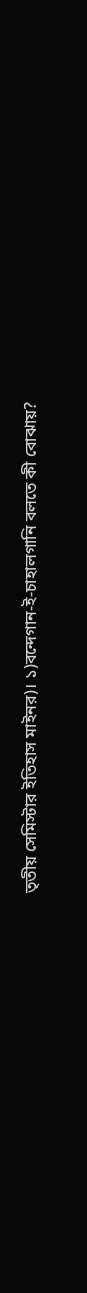তৃতীয় সেমিস্টার ইতিহাস মাইনর)। ১)বন্দেগান-ই-চাহালগানি বলতে কী বোঝায়?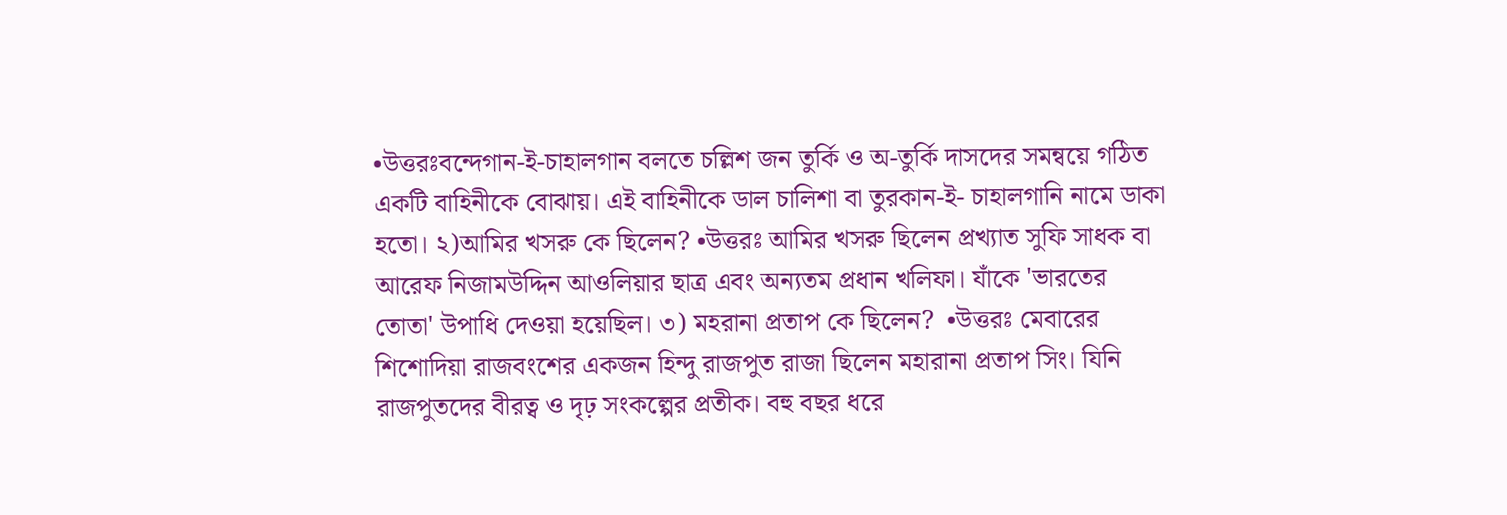•উত্তরঃবন্দেগান-ই-চাহালগান বলতে চল্লিশ জন তুর্কি ও অ-তুর্কি দাসদের সমন্বয়ে গঠিত একটি বাহিনীকে বোঝায়। এই বাহিনীকে ডাল চালিশা বা তুরকান-ই- চাহালগানি নামে ডাকা হতো। ২)আমির খসরু কে ছিলেন? •উত্তরঃ আমির খসরু ছিলেন প্রখ্যাত সুফি সাধক বা আরেফ নিজামউদ্দিন আওলিয়ার ছাত্র এবং অন্যতম প্রধান খলিফা। যাঁকে 'ভারতের তোতা' উপাধি দেওয়া হয়েছিল। ৩) মহরানা প্রতাপ কে ছিলেন?  •উত্তরঃ মেবারের শিশোদিয়া রাজবংশের একজন হিন্দু রাজপুত রাজা ছিলেন মহারানা প্রতাপ সিং। যিনি রাজপুতদের বীরত্ব ও দৃঢ় সংকল্পের প্রতীক। বহু বছর ধরে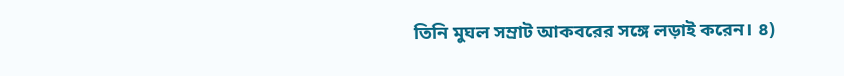তিনি মুঘল সম্রাট আকবরের সঙ্গে লড়াই করেন। ৪)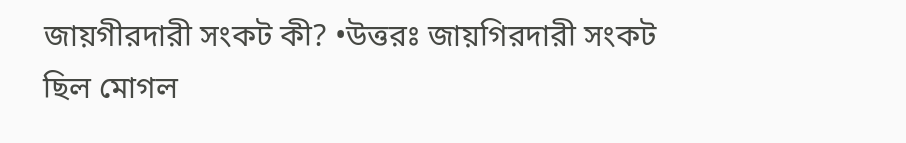জায়গীরদারী সংকট কী? •উত্তরঃ জায়গিরদারী সংকট ছিল মোগল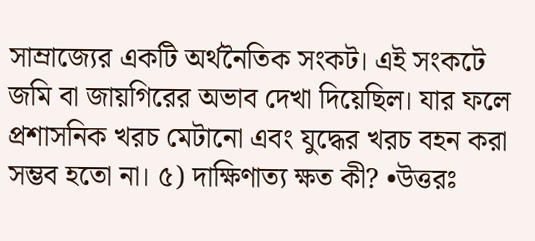সাম্রাজ্যের একটি অর্থনৈতিক সংকট। এই সংকটে জমি বা জায়গিরের অভাব দেখা দিয়েছিল। যার ফলে প্রশাসনিক খরচ মেটানো এবং যুদ্ধের খরচ বহন করা সম্ভব হতো না। ৫) দাক্ষিণাত্য ক্ষত কী? •উত্তরঃ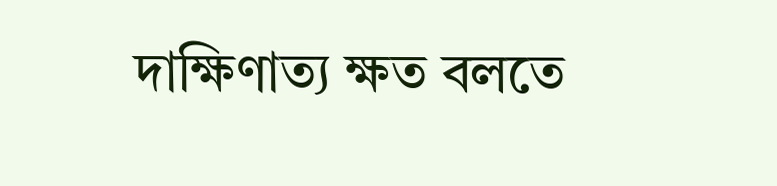দাক্ষিণাত্য ক্ষত বলতে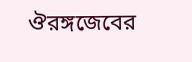ঔরঙ্গজেবের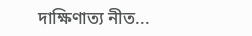দাক্ষিণাত্য নীত...